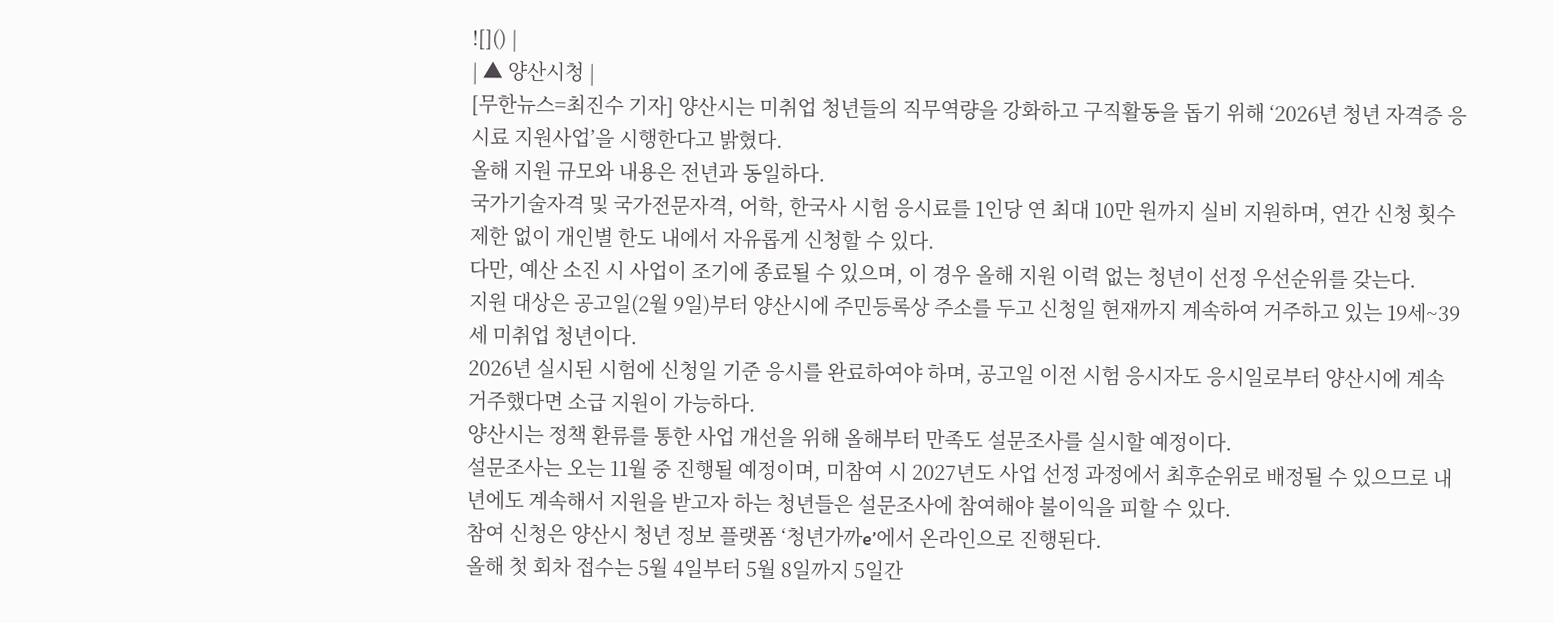![]() |
| ▲ 양산시청 |
[무한뉴스=최진수 기자] 양산시는 미취업 청년들의 직무역량을 강화하고 구직활동을 돕기 위해 ‘2026년 청년 자격증 응시료 지원사업’을 시행한다고 밝혔다.
올해 지원 규모와 내용은 전년과 동일하다.
국가기술자격 및 국가전문자격, 어학, 한국사 시험 응시료를 1인당 연 최대 10만 원까지 실비 지원하며, 연간 신청 횟수 제한 없이 개인별 한도 내에서 자유롭게 신청할 수 있다.
다만, 예산 소진 시 사업이 조기에 종료될 수 있으며, 이 경우 올해 지원 이력 없는 청년이 선정 우선순위를 갖는다.
지원 대상은 공고일(2월 9일)부터 양산시에 주민등록상 주소를 두고 신청일 현재까지 계속하여 거주하고 있는 19세~39세 미취업 청년이다.
2026년 실시된 시험에 신청일 기준 응시를 완료하여야 하며, 공고일 이전 시험 응시자도 응시일로부터 양산시에 계속 거주했다면 소급 지원이 가능하다.
양산시는 정책 환류를 통한 사업 개선을 위해 올해부터 만족도 설문조사를 실시할 예정이다.
설문조사는 오는 11월 중 진행될 예정이며, 미참여 시 2027년도 사업 선정 과정에서 최후순위로 배정될 수 있으므로 내년에도 계속해서 지원을 받고자 하는 청년들은 설문조사에 참여해야 불이익을 피할 수 있다.
참여 신청은 양산시 청년 정보 플랫폼 ‘청년가까e’에서 온라인으로 진행된다.
올해 첫 회차 접수는 5월 4일부터 5월 8일까지 5일간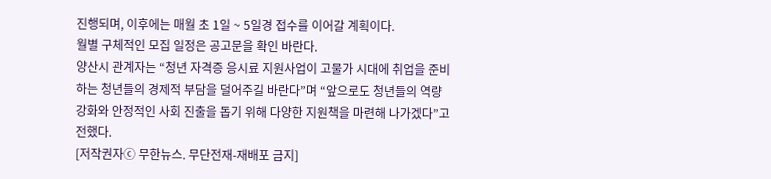진행되며, 이후에는 매월 초 1일 ~ 5일경 접수를 이어갈 계획이다.
월별 구체적인 모집 일정은 공고문을 확인 바란다.
양산시 관계자는 “청년 자격증 응시료 지원사업이 고물가 시대에 취업을 준비하는 청년들의 경제적 부담을 덜어주길 바란다”며 “앞으로도 청년들의 역량 강화와 안정적인 사회 진출을 돕기 위해 다양한 지원책을 마련해 나가겠다”고 전했다.
[저작권자ⓒ 무한뉴스. 무단전재-재배포 금지]